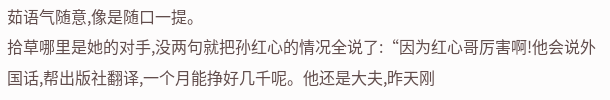茹语气随意,像是随口一提。
拾草哪里是她的对手,没两句就把孙红心的情况全说了:“因为红心哥厉害啊!他会说外国话,帮出版社翻译,一个月能挣好几千呢。他还是大夫,昨天刚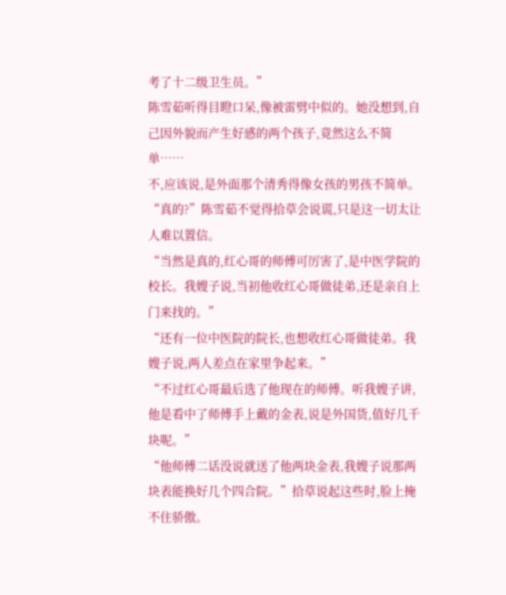考了十二级卫生员。”
陈雪茹听得目瞪口呆,像被雷劈中似的。她没想到,自己因外貌而产生好感的两个孩子,竟然这么不简单……
不,应该说,是外面那个清秀得像女孩的男孩不简单。
“真的?”陈雪茹不觉得拾草会说谎,只是这一切太让人难以置信。
“当然是真的,红心哥的师傅可厉害了,是中医学院的校长。我嫂子说,当初他收红心哥做徒弟,还是亲自上门来找的。”
“还有一位中医院的院长,也想收红心哥做徒弟。我嫂子说,两人差点在家里争起来。”
“不过红心哥最后选了他现在的师傅。听我嫂子讲,他是看中了师傅手上戴的金表,说是外国货,值好几千块呢。”
“他师傅二话没说就送了他两块金表,我嫂子说那两块表能换好几个四合院。”拾草说起这些时,脸上掩不住骄傲。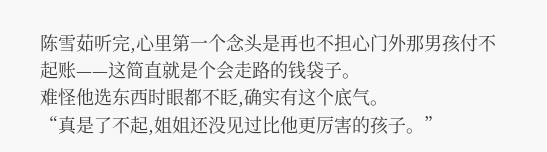陈雪茹听完,心里第一个念头是再也不担心门外那男孩付不起账——这简直就是个会走路的钱袋子。
难怪他选东西时眼都不眨,确实有这个底气。
“真是了不起,姐姐还没见过比他更厉害的孩子。”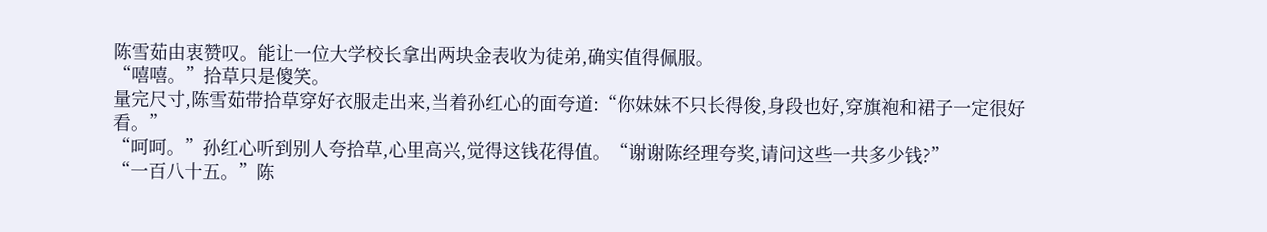陈雪茹由衷赞叹。能让一位大学校长拿出两块金表收为徒弟,确实值得佩服。
“嘻嘻。”拾草只是傻笑。
量完尺寸,陈雪茹带拾草穿好衣服走出来,当着孙红心的面夸道:“你妹妹不只长得俊,身段也好,穿旗袍和裙子一定很好看。”
“呵呵。”孙红心听到别人夸拾草,心里高兴,觉得这钱花得值。“谢谢陈经理夸奖,请问这些一共多少钱?”
“一百八十五。”陈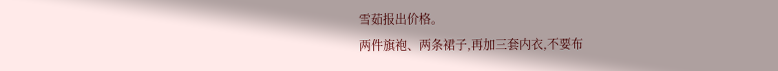雪茹报出价格。
两件旗袍、两条裙子,再加三套内衣,不要布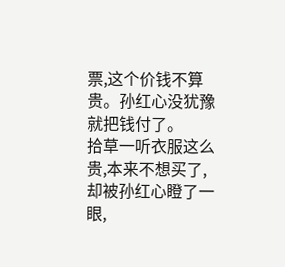票,这个价钱不算贵。孙红心没犹豫就把钱付了。
拾草一听衣服这么贵,本来不想买了,却被孙红心瞪了一眼,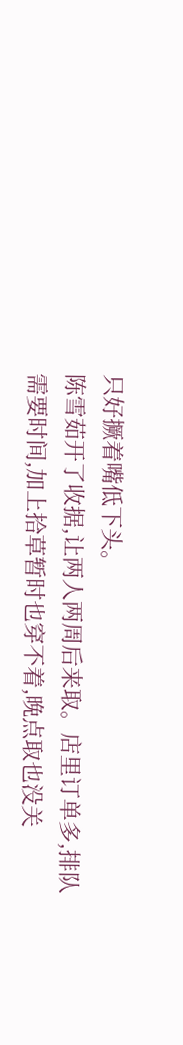只好撅着嘴低下头。
陈雪茹开了收据,让两人两周后来取。店里订单多,排队需要时间,加上拾草暂时也穿不着,晚点取也没关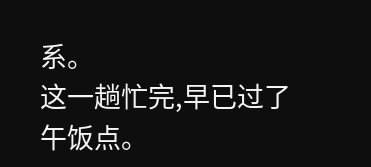系。
这一趟忙完,早已过了午饭点。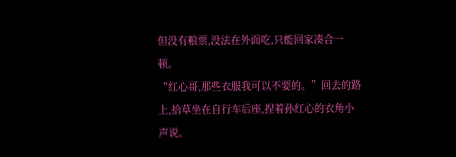但没有粮票,没法在外面吃,只能回家凑合一顿。
“红心哥,那些衣服我可以不要的。”回去的路上,拾草坐在自行车后座,捏着孙红心的衣角小声说。